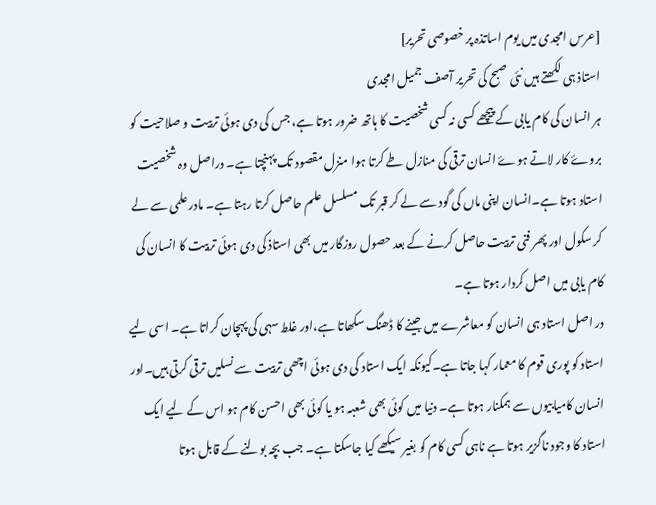[عرس امجدی میں یوم اساتذہ پر خصوصی تحریر]
استاذ ہی لکھتے ہیں نئی صبح کی تحریر آصف جمیل امجدی
ہر انسان کی کام یابی کے پیچھے کسی نہ کسی شخصیت کا ہاتھ ضرور ہوتا ہے، جس کی دی ہوئی تربیت و صلاحیت کو بروۓ کار لاتے ہوۓ انسان ترقی کی منازل طے کرتا ہوا منزل مقصود تک پہنچتا ہے۔ دراصل وہ شخصیت استاد ہوتا ہے۔انسان اپنی ماں کی گود سے لے کر قبر تک مسلسل علم حاصل کرتا رہتا ہے۔ مادرعلمی سے لے کر سکول اور پھر فنی تربیت حاصل کرنے کے بعد حصول روزگار میں بھی استاذ کی دی ہوئی تربیت کا انسان کی کام یابی میں اصل کردار ہوتا ہے۔
در اصل استاد ہی انسان کو معاشرے میں جینے کا ڈھنگ سکھاتا ہے،اور غلط سہی کی پہچان کراتا ہے۔ اسی لیے استاد کو پوری قوم کا معمار کہا جاتا ہے۔کیونکہ ایک استاد کی دی ہوئی اچھی تربیت سے نسلیں ترقی کرتی ہیں۔اور انسان کامیابیوں سے ہمکنار ہوتا ہے۔ دنیا میں کوئی بھی شعبہ ہو یا کوئی بھی احسن کام ہو اس کے لیے ایک استاد کا وجود ناگزیر ہوتا ہے ناہی کسی کام کو بغیر سیکھے کیا جاسکتا ہے۔ جب بچہ بولنے کے قابل ہوتا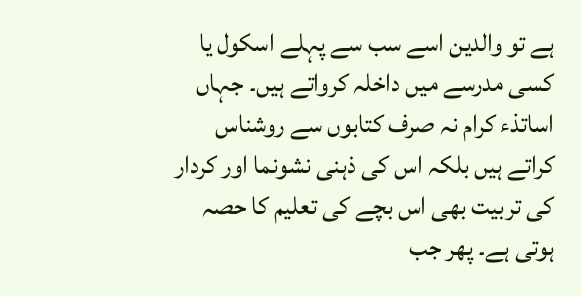ہے تو والدین اسے سب سے پہلے اسکول یا کسی مدرسے میں داخلہ کرواتے ہیں۔ جہاں اساتذء کرام نہ صرف کتابوں سے روشناس کراتے ہیں بلکہ اس کی ذہنی نشونما اور کردار کی تربیت بھی اس بچے کی تعلیم کا حصہ ہوتی ہے۔ پھر جب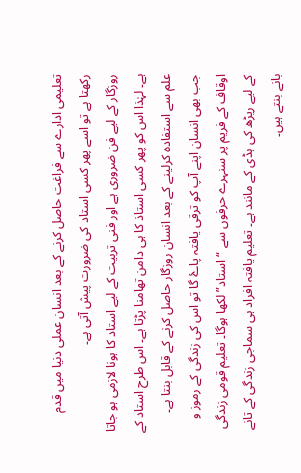تعلیمی ادارے سے فراغت حاصل کرنے کے بعد انسان عملی دنیا میں قدم رکھتا ہے تو اسے پھر کسی استاد کی ضرورت پیش آتی ہے۔
روزگار کے لیے فن ضروری ہے اور فنی تربیت کے لیے استاد کا ہونا لازمی ہو جاتا ہے۔ لہٰذا اس کو پھر کسی استاذ کا ہی دامن تھامنا پڑتا ہے۔ اس طرح استاد کے علم سے استفادہ کرلینے کے بعد انسان روزگار حاصل کرنے کے قابل بنتا ہے۔ جب بھی انسان اپنے آپ کو ترقی یافتہ پاۓ گا تو اس کی زندگی کے رموز و اوقاف کے فریم پر سنہرے حرفوں سے “استاد” لکھا ہوگا۔ تعلیم قومی زندگی کے لیے ریڑھ کی ہڈی کے مانند ہے۔ تعلیم یافتہ افراد ہی سماجی زندگی کے تانے بانے بنتے ہیں۔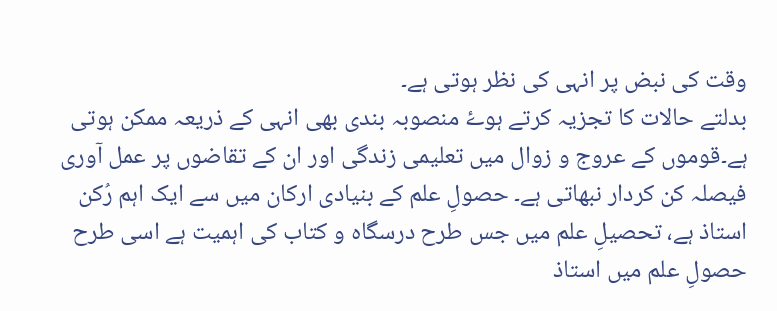وقت کی نبض پر انہی کی نظر ہوتی ہے۔
بدلتے حالات کا تجزیہ کرتے ہوۓ منصوبہ بندی بھی انہی کے ذریعہ ممکن ہوتی ہے۔قوموں کے عروج و زوال میں تعلیمی زندگی اور ان کے تقاضوں پر عمل آوری فیصلہ کن کردار نبھاتی ہے۔ حصولِ علم کے بنیادی ارکان میں سے ایک اہم رُکن استاذ ہے، تحصیلِ علم میں جس طرح درسگاہ و کتاب کی اہمیت ہے اسی طرح حصولِ علم میں استاذ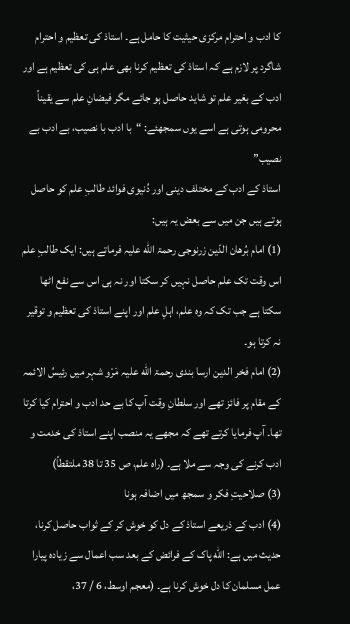کا ادب و احترام مرکزی حیثیت کا حامل ہے۔ استاذ کی تعظیم و احترام شاگرد پر لازم ہے کہ استاذ کی تعظیم کرنا بھی علم ہی کی تعظیم ہے اور ادب کے بغیر علم تو شاید حاصل ہو جائے مگر فیضانِ علم سے یقیناً محرومی ہوتی ہے اسے یوں سمجھئے: “با ادب با نصیب، بے ادب بے نصیب”
استاذ کے ادب کے مختلف دینی اور دُنیوی فوائد طالبِ علم کو حاصل ہوتے ہیں جن میں سے بعض یہ ہیں:
(1) امام بُرھان الدّین زرنوجی رحمۃ اللّٰه علیہ فرماتے ہیں: ایک طالبِ علم اس وقت تک علم حاصل نہیں کر سکتا اور نہ ہی اس سے نفع اٹھا سکتا ہے جب تک کہ وہ علم، اہلِ علم اور اپنے استاذ کی تعظیم و توقیر نہ کرتا ہو۔
(2) امام فخر الدین ارسا بندی رحمۃ اللّٰه علیہ مَرْو شہر میں رئیسُ الائمہ کے مقام پر فائز تھے اور سلطانِ وقت آپ کا بے حد ادب و احترام کیا کرتا تھا۔ آپ فرمایا کرتے تھے کہ مجھے یہ منصب اپنے استاذ کی خدمت و ادب کرنے کی وجہ سے ملا ہے۔ (راہ علم، ص 35 تا 38 ملتقطاً)
(3) صلاحیتِ فکر و سمجھ میں اضافہ ہونا
(4) ادب کے ذریعے استاذ کے دل کو خوش کر کے ثواب حاصل کرنا، حدیث میں ہے: اللّٰه پاک کے فرائض کے بعد سب اعمال سے زیادہ پیارا عمل مسلمان کا دل خوش کرنا ہے۔ (معجم اوسط، 6 / 37،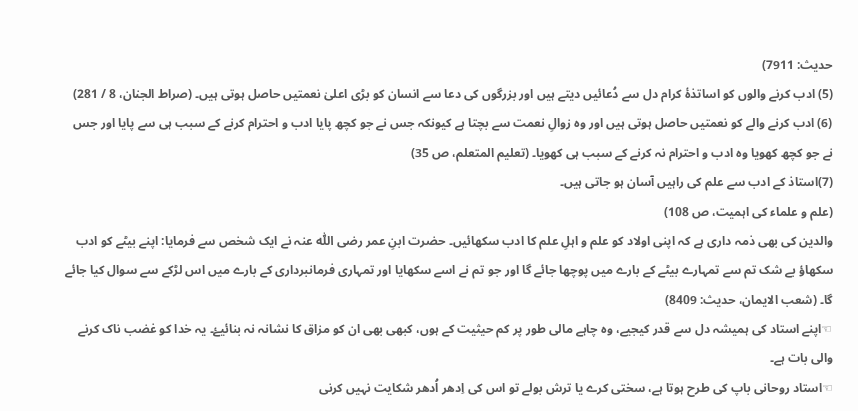حدیث: 7911)
(5) ادب کرنے والوں کو اساتذۂ کرام دل سے دُعائیں دیتے ہیں اور بزرگوں کی دعا سے انسان کو بڑی اعلیٰ نعمتیں حاصل ہوتی ہیں۔ (صراط الجنان، 8 / 281)
(6) ادب کرنے والے کو نعمتیں حاصل ہوتی ہیں اور وہ زوالِ نعمت سے بچتا ہے کیونکہ جس نے جو کچھ پایا ادب و احترام کرنے کے سبب ہی سے پایا اور جس نے جو کچھ کھویا وہ ادب و احترام نہ کرنے کے سبب ہی کھویا۔ (تعلیم المتعلم، ص 35)
(7)استاذ کے ادب سے علم کی راہیں آسان ہو جاتی ہیں۔
(علم و علماء کی اہمیت، ص 108)
والدین کی بھی ذمہ داری ہے کہ اپنی اولاد کو علم و اہلِ علم کا ادب سکھائیں۔ حضرت ابنِ عمر رضی اللّٰه عنہ نے ایک شخص سے فرمایا: اپنے بیٹے کو ادب سکھاؤ بے شک تم سے تمہارے بیٹے کے بارے میں پوچھا جائے گا اور جو تم نے اسے سکھایا اور تمہاری فرمانبرداری کے بارے میں اس لڑکے سے سوال کیا جائے گا۔ (شعب الایمان، حدیث: 8409)
☜اپنے استاد کی ہمیشہ دل سے قدر کیجیے، وہ چاہے مالی طور پر کم حیثیت کے ہوں، کبھی بھی ان کو مزاق کا نشانہ نہ بنائیۓ۔ یہ خدا کو غضب ناک کرنے والی بات ہے۔
☜استاد روحانی باپ کی طرح ہوتا ہے، سختی کرے یا ترش بولے تو اس کی اِدھر اُدھر شکایت نہیں کرنی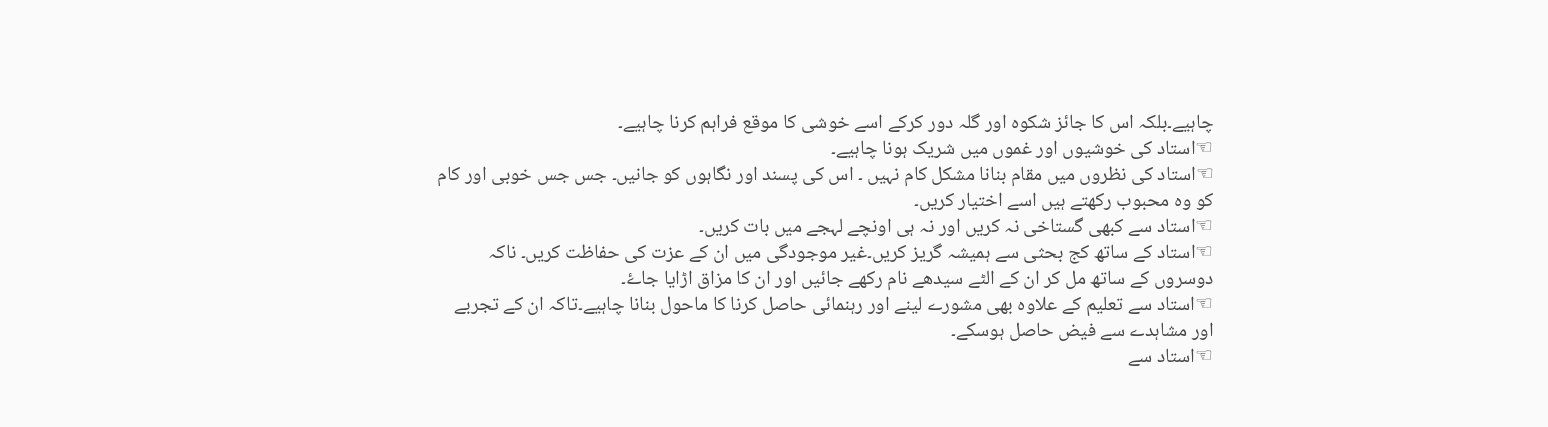چاہیے۔بلکہ اس کا جائز شکوہ اور گلہ دور کرکے اسے خوشی کا موقع فراہم کرنا چاہیے۔
☜استاد کی خوشیوں اور غموں میں شریک ہونا چاہیے۔
☜استاد کی نظروں میں مقام بنانا مشکل کام نہیں ۔ اس کی پسند اور نگاہوں کو جانیں۔ جس جس خوبی اور کام کو وہ محبوب رکھتے ہیں اسے اختیار کریں۔
☜استاد سے کبھی گستاخی نہ کریں اور نہ ہی اونچے لہجے میں بات کریں۔
☜استاد کے ساتھ کج بحثی سے ہمیشہ گریز کریں۔غیر موجودگی میں ان کے عزت کی حفاظت کریں۔ ناکہ دوسروں کے ساتھ مل کر ان کے الٹے سیدھے نام رکھے جائیں اور ان کا مزاق اڑایا جاۓ۔
☜استاد سے تعلیم کے علاوہ بھی مشورے لینے اور رہنمائی حاصل کرنا کا ماحول بنانا چاہیے۔تاکہ ان کے تجربے اور مشاہدے سے فیض حاصل ہوسکے۔
☜استاد سے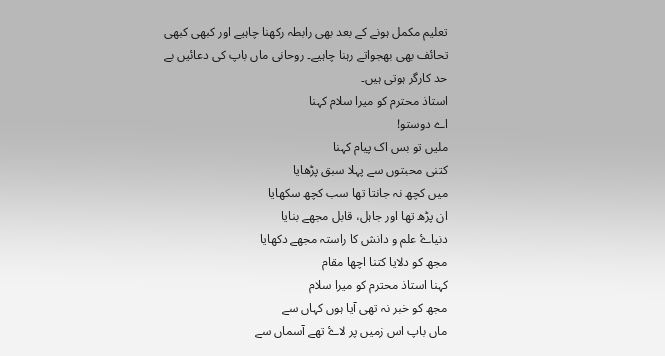تعلیم مکمل ہونے کے بعد بھی رابطہ رکھنا چاہیے اور کبھی کبھی تحائف بھی بھجواتے رہنا چاہیے۔ روحانی ماں باپ کی دعائیں بے حد کارگر ہوتی ہیں۔
استاذ محترم کو میرا سلام کہنا
اے دوستو!
ملیں تو بس اک پیام کہنا
کتنی محبتوں سے پہلا سبق پڑھایا
میں کچھ نہ جانتا تھا سب کچھ سکھایا
ان پڑھ تھا اور جاہل، قابل مجھے بنایا
دنیاۓ علم و دانش کا راستہ مجھے دکھایا
مجھ کو دلایا کتنا اچھا مقام
کہنا استاذ محترم کو میرا سلام
مجھ کو خبر نہ تھی آیا ہوں کہاں سے
ماں باپ اس زمیں پر لاۓ تھے آسماں سے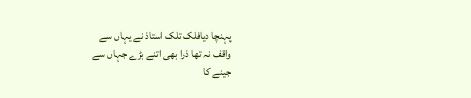پہنچا دیافلک تلک استاذ نے یہاں سے
واقف نہ تھا ذرا بھی اتنے بڑے جہاں سے
جینے کا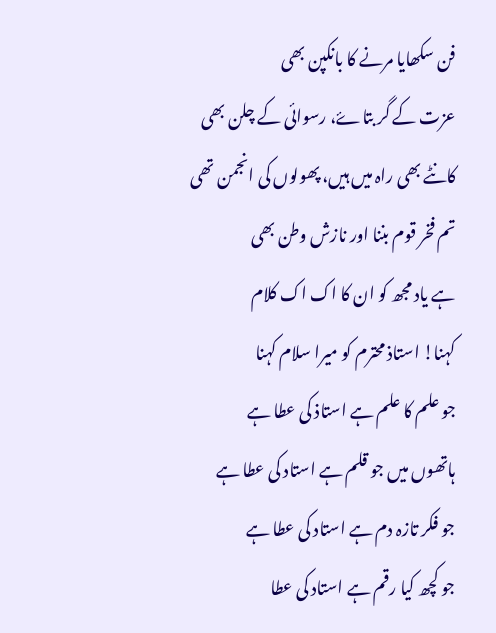فن سکھایا مرنے کا بانکپن بھی
عزت کے گر بتاۓ، رسوائی کے چلن بھی
کانٹے بھی راہ میں ہیں، پھولوں کی انجمن تھی
تم فخر قوم بننا اور نازش وطن بھی
ہے یاد مجھ کو ان کا اک اک کلام
کہنا! استاذ محترم کو میرا سلام کہنا
جو علم کا علم ہے استاذ کی عطا ہے
ہاتھوں میں جو قلم ہے استاد کی عطا ہے
جو فکر تازہ دم ہے استاد کی عطا ہے
جو کچھ کیا رقم ہے استاد کی عطا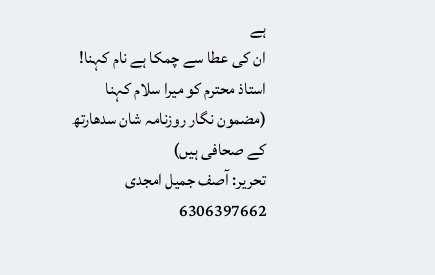ہے
ان کی عطا سے چمکا ہے نام کہنا!
استاذ محترم کو میرا سلام کہنا
(مضمون نگار روزنامہ شان سدھارتھ کے صحافی ہیں)
تحریر: آصف جمیل امجدی
6306397662